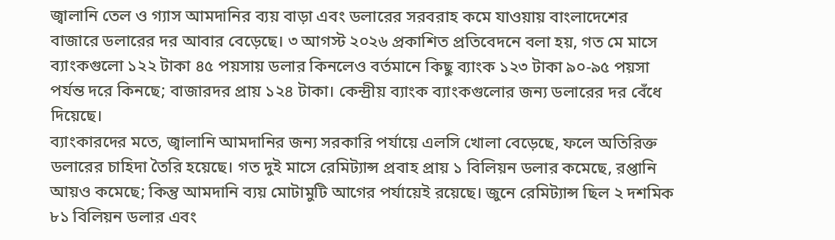জ্বালানি তেল ও গ্যাস আমদানির ব্যয় বাড়া এবং ডলারের সরবরাহ কমে যাওয়ায় বাংলাদেশের বাজারে ডলারের দর আবার বেড়েছে। ৩ আগস্ট ২০২৬ প্রকাশিত প্রতিবেদনে বলা হয়, গত মে মাসে ব্যাংকগুলো ১২২ টাকা ৪৫ পয়সায় ডলার কিনলেও বর্তমানে কিছু ব্যাংক ১২৩ টাকা ৯০-৯৫ পয়সা পর্যন্ত দরে কিনছে; বাজারদর প্রায় ১২৪ টাকা। কেন্দ্রীয় ব্যাংক ব্যাংকগুলোর জন্য ডলারের দর বেঁধে দিয়েছে।
ব্যাংকারদের মতে, জ্বালানি আমদানির জন্য সরকারি পর্যায়ে এলসি খোলা বেড়েছে, ফলে অতিরিক্ত ডলারের চাহিদা তৈরি হয়েছে। গত দুই মাসে রেমিট্যান্স প্রবাহ প্রায় ১ বিলিয়ন ডলার কমেছে, রপ্তানি আয়ও কমেছে; কিন্তু আমদানি ব্যয় মোটামুটি আগের পর্যায়েই রয়েছে। জুনে রেমিট্যান্স ছিল ২ দশমিক ৮১ বিলিয়ন ডলার এবং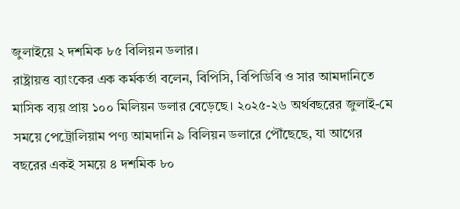জুলাইয়ে ২ দশমিক ৮৫ বিলিয়ন ডলার।
রাষ্ট্রায়ত্ত ব্যাংকের এক কর্মকর্তা বলেন, বিপিসি, বিপিডিবি ও সার আমদানিতে মাসিক ব্যয় প্রায় ১০০ মিলিয়ন ডলার বেড়েছে। ২০২৫-২৬ অর্থবছরের জুলাই-মে সময়ে পেট্রোলিয়াম পণ্য আমদানি ৯ বিলিয়ন ডলারে পৌঁছেছে, যা আগের বছরের একই সময়ে ৪ দশমিক ৮০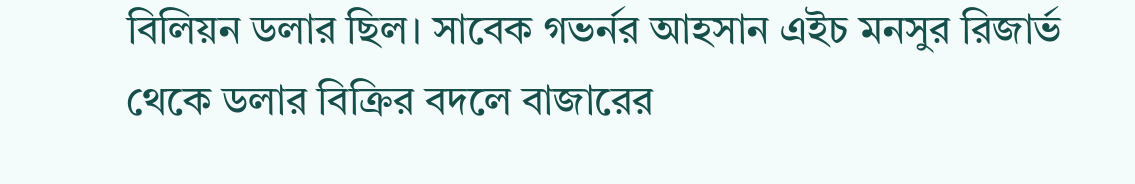বিলিয়ন ডলার ছিল। সাবেক গভর্নর আহসান এইচ মনসুর রিজার্ভ থেকে ডলার বিক্রির বদলে বাজারের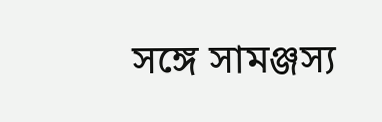সঙ্গে সামঞ্জস্য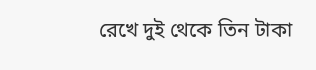রেখে দুই থেকে তিন টাকা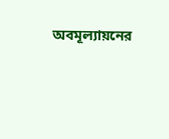অবমূল্যায়নের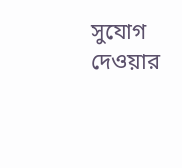সুযোগ দেওয়ার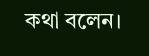কথা বলেন।